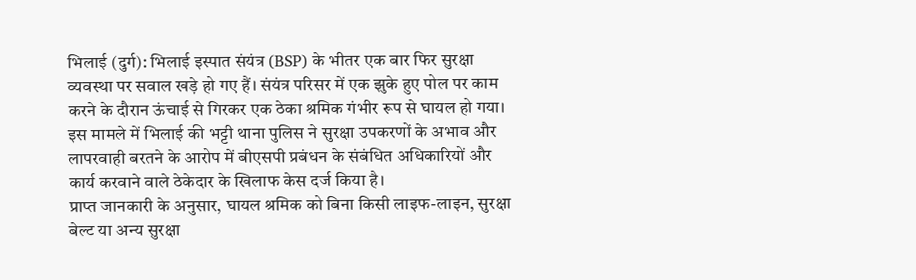भिलाई (दुर्ग): भिलाई इस्पात संयंत्र (BSP) के भीतर एक बार फिर सुरक्षा व्यवस्था पर सवाल खड़े हो गए हैं। संयंत्र परिसर में एक झुके हुए पोल पर काम करने के दौरान ऊंचाई से गिरकर एक ठेका श्रमिक गंभीर रूप से घायल हो गया। इस मामले में भिलाई की भट्टी थाना पुलिस ने सुरक्षा उपकरणों के अभाव और लापरवाही बरतने के आरोप में बीएसपी प्रबंधन के संबंधित अधिकारियों और कार्य करवाने वाले ठेकेदार के खिलाफ केस दर्ज किया है।
प्राप्त जानकारी के अनुसार, घायल श्रमिक को बिना किसी लाइफ-लाइन, सुरक्षा बेल्ट या अन्य सुरक्षा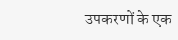उपकरणों के एक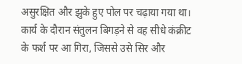असुरक्षित और झुके हुए पोल पर चढ़ाया गया था। कार्य के दौरान संतुलन बिगड़ने से वह सीधे कंक्रीट के फर्श पर आ गिरा, जिससे उसे सिर और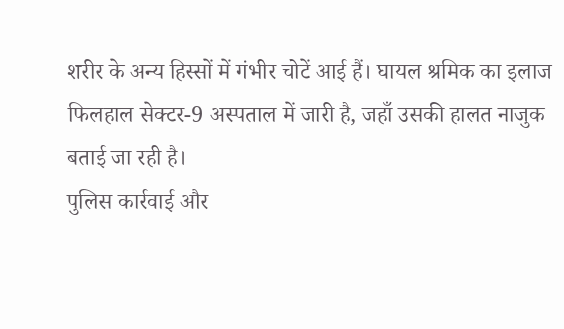शरीर के अन्य हिस्सों में गंभीर चोटें आई हैं। घायल श्रमिक का इलाज फिलहाल सेक्टर-9 अस्पताल में जारी है, जहाँ उसकी हालत नाजुक बताई जा रही है।
पुलिस कार्रवाई और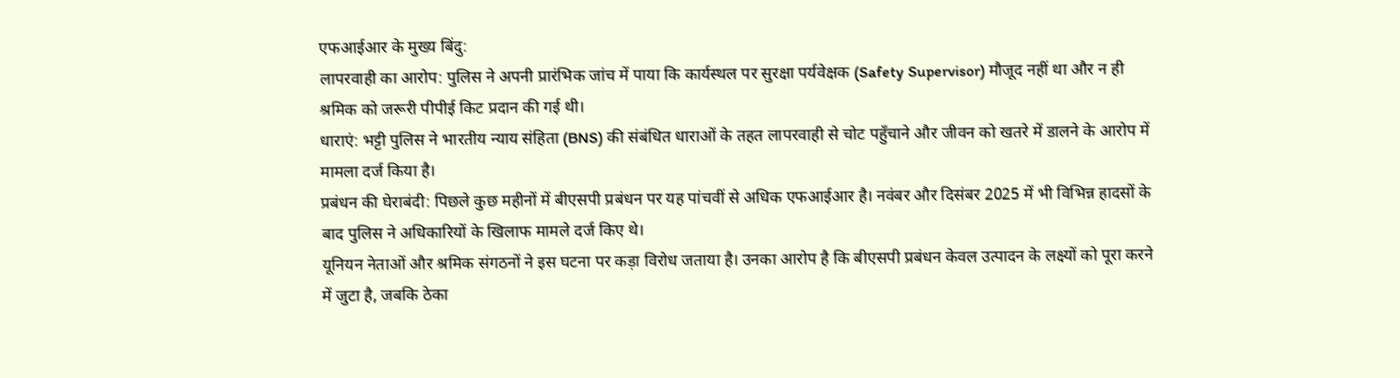एफआईआर के मुख्य बिंदु:
लापरवाही का आरोप: पुलिस ने अपनी प्रारंभिक जांच में पाया कि कार्यस्थल पर सुरक्षा पर्यवेक्षक (Safety Supervisor) मौजूद नहीं था और न ही श्रमिक को जरूरी पीपीई किट प्रदान की गई थी।
धाराएं: भट्टी पुलिस ने भारतीय न्याय संहिता (BNS) की संबंधित धाराओं के तहत लापरवाही से चोट पहुँचाने और जीवन को खतरे में डालने के आरोप में मामला दर्ज किया है।
प्रबंधन की घेराबंदी: पिछले कुछ महीनों में बीएसपी प्रबंधन पर यह पांचवीं से अधिक एफआईआर है। नवंबर और दिसंबर 2025 में भी विभिन्न हादसों के बाद पुलिस ने अधिकारियों के खिलाफ मामले दर्ज किए थे।
यूनियन नेताओं और श्रमिक संगठनों ने इस घटना पर कड़ा विरोध जताया है। उनका आरोप है कि बीएसपी प्रबंधन केवल उत्पादन के लक्ष्यों को पूरा करने में जुटा है, जबकि ठेका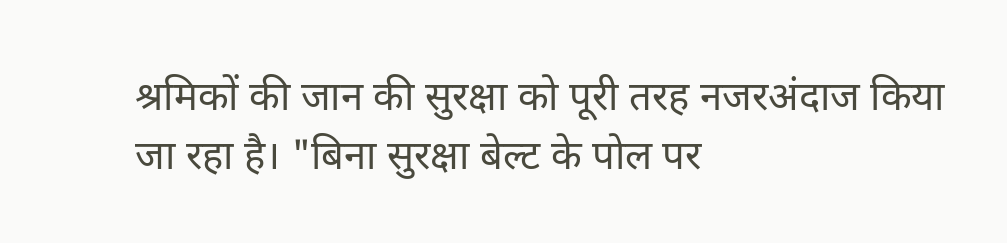श्रमिकों की जान की सुरक्षा को पूरी तरह नजरअंदाज किया जा रहा है। "बिना सुरक्षा बेल्ट के पोल पर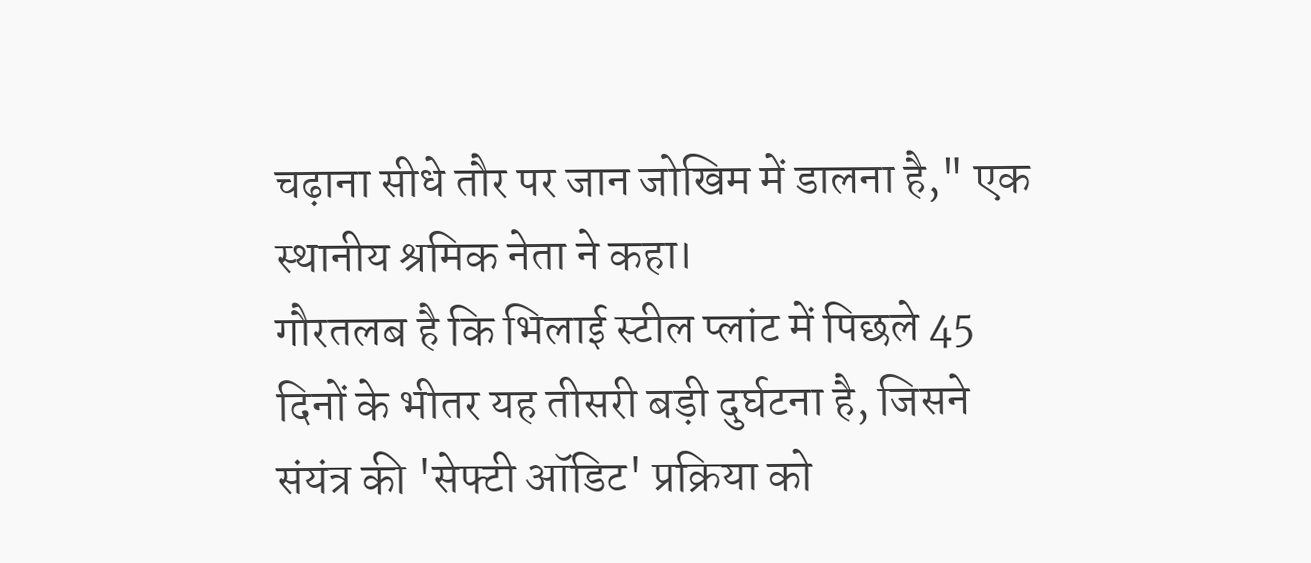चढ़ाना सीधे तौर पर जान जोखिम में डालना है," एक स्थानीय श्रमिक नेता ने कहा।
गौरतलब है कि भिलाई स्टील प्लांट में पिछले 45 दिनों के भीतर यह तीसरी बड़ी दुर्घटना है, जिसने संयंत्र की 'सेफ्टी ऑडिट' प्रक्रिया को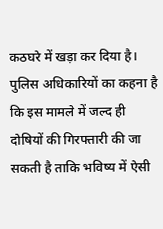कठघरे में खड़ा कर दिया है। पुलिस अधिकारियों का कहना है कि इस मामले में जल्द ही दोषियों की गिरफ्तारी की जा सकती है ताकि भविष्य में ऐसी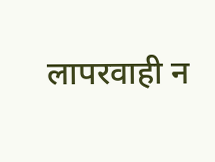लापरवाही न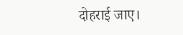दोहराई जाए।